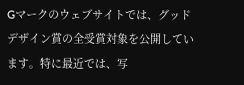Gマークのウェブサイトでは、グッドデザイン賞の全受賞対象を公開しています。特に最近では、写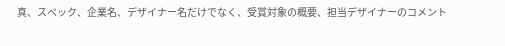真、スペック、企業名、デザイナー名だけでなく、受賞対象の概要、担当デザイナーのコメント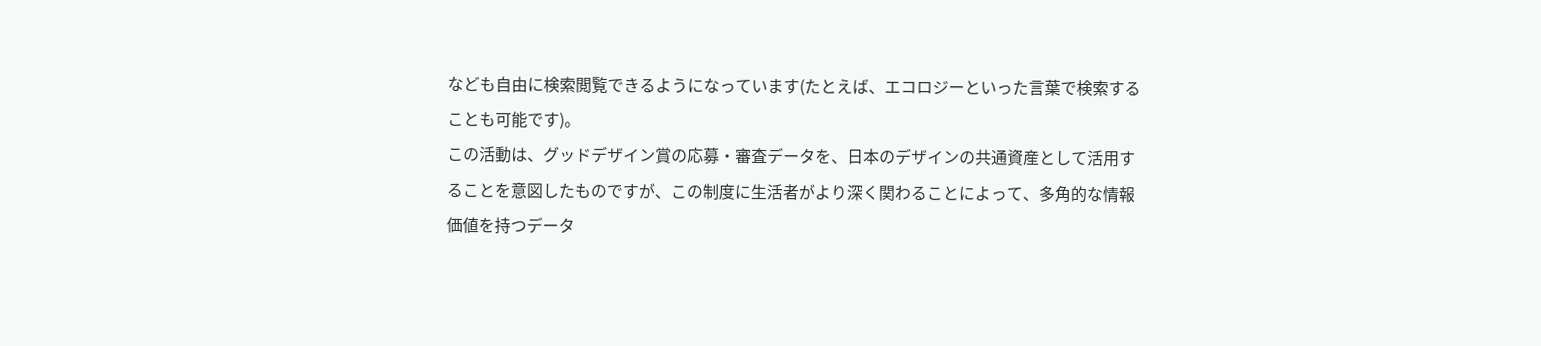なども自由に検索閲覧できるようになっています(たとえば、エコロジーといった言葉で検索することも可能です)。
この活動は、グッドデザイン賞の応募・審査データを、日本のデザインの共通資産として活用することを意図したものですが、この制度に生活者がより深く関わることによって、多角的な情報価値を持つデータ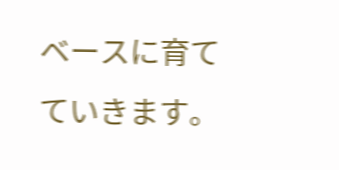ベースに育てていきます。